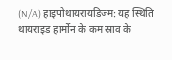(N/A) हाइपोथायरायडिज्म: यह स्थिति थायराइड हार्मोन के कम स्राव के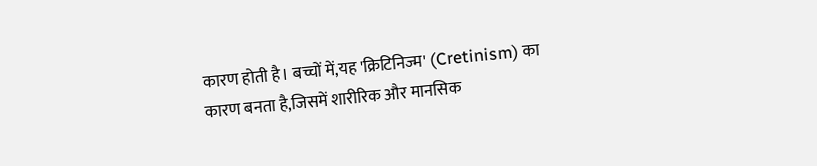कारण होती है। बच्चों में,यह 'क्रिटिनिज्म' (Cretinism) का कारण बनता है,जिसमें शारीरिक और मानसिक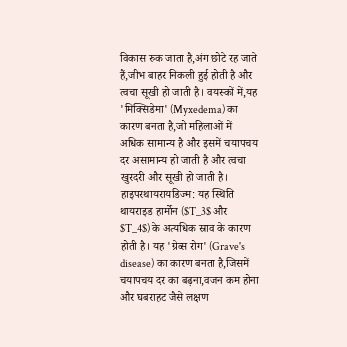विकास रुक जाता है,अंग छोटे रह जाते हैं,जीभ बाहर निकली हुई होती है और त्वचा सूखी हो जाती है। वयस्कों में,यह 'मिक्सिडेमा' (Myxedema) का कारण बनता है,जो महिलाओं में अधिक सामान्य है और इसमें चयापचय दर असामान्य हो जाती है और त्वचा खुरदरी और सूखी हो जाती है।
हाइपरथायरायडिज्म: यह स्थिति थायराइड हार्मोन ($T_3$ और $T_4$) के अत्यधिक स्राव के कारण होती है। यह 'ग्रेव्स रोग' (Grave's disease) का कारण बनता है,जिसमें चयापचय दर का बढ़ना,वजन कम होना और घबराहट जैसे लक्षण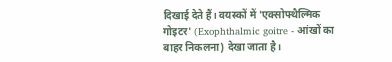दिखाई देते हैं। वयस्कों में 'एक्सोफ्थैल्मिक गोइटर' (Exophthalmic goitre - आंखों का बाहर निकलना) देखा जाता है।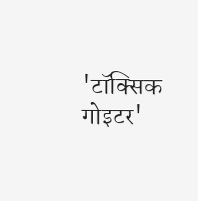'टॉक्सिक गोइटर'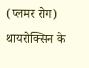(प्लमर रोग) थायरोक्सिन के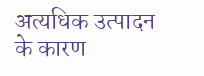अत्यधिक उत्पादन के कारण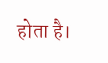होता है।